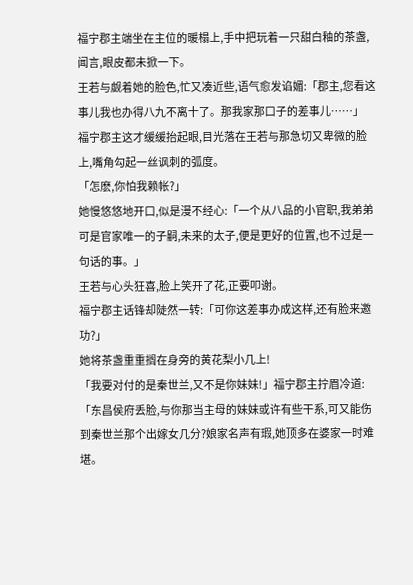福宁郡主端坐在主位的暖榻上,手中把玩着一只甜白釉的茶盏,闻言,眼皮都未掀一下。
王若与觑着她的脸色,忙又凑近些,语气愈发谄媚:「郡主,您看这事儿我也办得八九不离十了。那我家那口子的差事儿……」
福宁郡主这才缓缓抬起眼,目光落在王若与那急切又卑微的脸上,嘴角勾起一丝讽刺的弧度。
「怎麽,你怕我赖帐?」
她慢悠悠地开口,似是漫不经心:「一个从八品的小官职,我弟弟可是官家唯一的子嗣,未来的太子,便是更好的位置,也不过是一句话的事。」
王若与心头狂喜,脸上笑开了花,正要叩谢。
福宁郡主话锋却陡然一转:「可你这差事办成这样,还有脸来邀功?」
她将茶盏重重搁在身旁的黄花梨小几上!
「我要对付的是秦世兰,又不是你妹妹!」福宁郡主拧眉冷道:「东昌侯府丢脸,与你那当主母的妹妹或许有些干系,可又能伤到秦世兰那个出嫁女几分?娘家名声有瑕,她顶多在婆家一时难堪。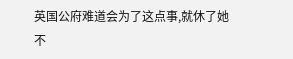英国公府难道会为了这点事,就休了她不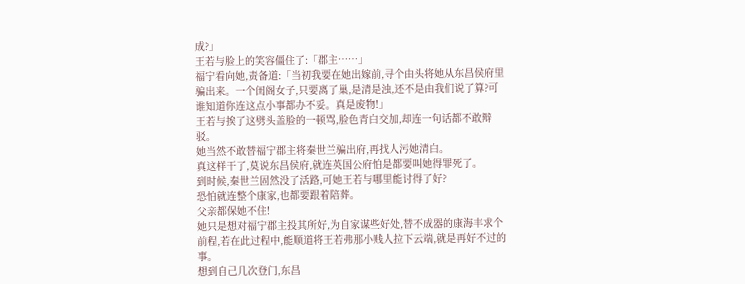成?」
王若与脸上的笑容僵住了:「郡主……」
福宁看向她,责备道:「当初我要在她出嫁前,寻个由头将她从东昌侯府里骗出来。一个闺阁女子,只要离了巢,是清是浊,还不是由我们说了算?可谁知道你连这点小事都办不妥。真是废物!」
王若与挨了这劈头盖脸的一顿骂,脸色青白交加,却连一句话都不敢辩驳。
她当然不敢替福宁郡主将秦世兰骗出府,再找人污她清白。
真这样干了,莫说东昌侯府,就连英国公府怕是都要叫她得罪死了。
到时候,秦世兰固然没了活路,可她王若与哪里能讨得了好?
恐怕就连整个康家,也都要跟着陪葬。
父亲都保她不住!
她只是想对福宁郡主投其所好,为自家谋些好处,替不成器的康海丰求个前程,若在此过程中,能顺道将王若弗那小贱人拉下云端,就是再好不过的事。
想到自己几次登门,东昌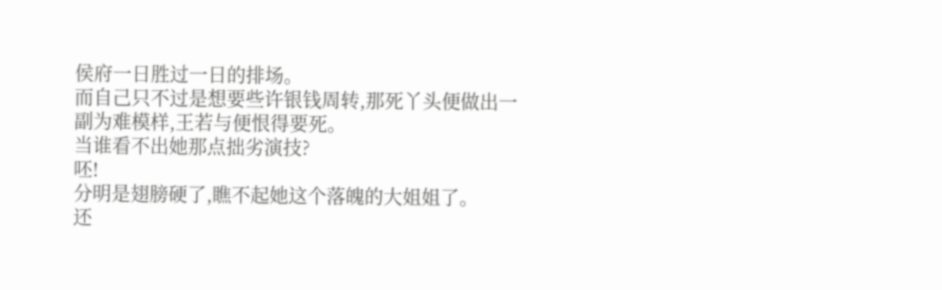侯府一日胜过一日的排场。
而自己只不过是想要些许银钱周转,那死丫头便做出一副为难模样,王若与便恨得要死。
当谁看不出她那点拙劣演技?
呸!
分明是翅膀硬了,瞧不起她这个落魄的大姐姐了。
还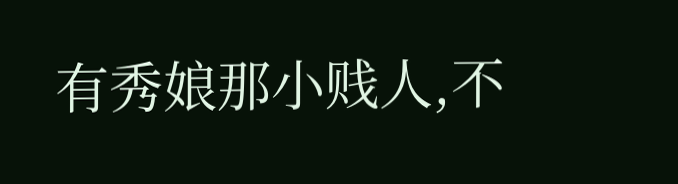有秀娘那小贱人,不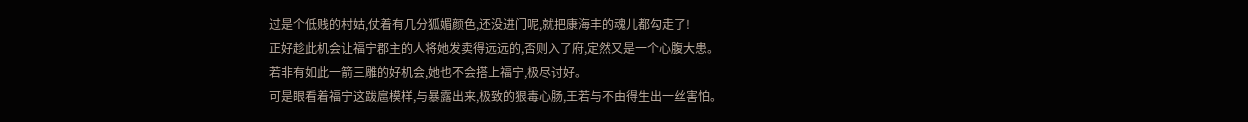过是个低贱的村姑,仗着有几分狐媚颜色,还没进门呢,就把康海丰的魂儿都勾走了!
正好趁此机会让福宁郡主的人将她发卖得远远的,否则入了府,定然又是一个心腹大患。
若非有如此一箭三雕的好机会,她也不会搭上福宁,极尽讨好。
可是眼看着福宁这跋扈模样,与暴露出来,极致的狠毒心肠,王若与不由得生出一丝害怕。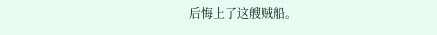后悔上了这艘贼船。